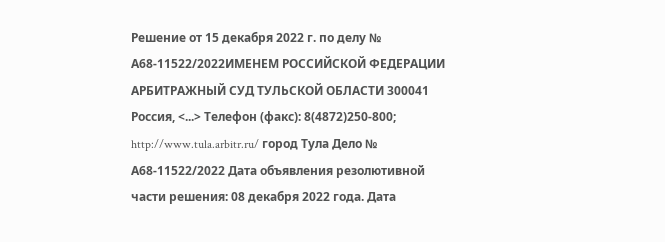Решение от 15 декабря 2022 г. по делу № А68-11522/2022ИМЕНЕМ РОССИЙСКОЙ ФЕДЕРАЦИИ АРБИТРАЖНЫЙ СУД ТУЛЬСКОЙ ОБЛАСТИ 300041 Россия, <...> Телефон (факс): 8(4872)250-800; http://www.tula.arbitr.ru/ город Тула Дело № А68-11522/2022 Дата объявления резолютивной части решения: 08 декабря 2022 года. Дата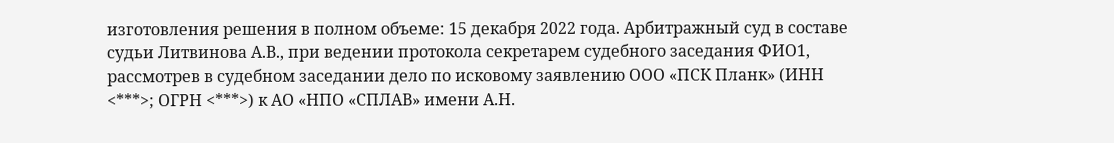изготовления решения в полном объеме: 15 декабря 2022 года. Арбитражный суд в составе судьи Литвинова А.В., при ведении протокола секретарем судебного заседания ФИО1, рассмотрев в судебном заседании дело по исковому заявлению ООО «ПСК Планк» (ИНН <***>; ОГРН <***>) к АО «НПО «СПЛАВ» имени А.Н.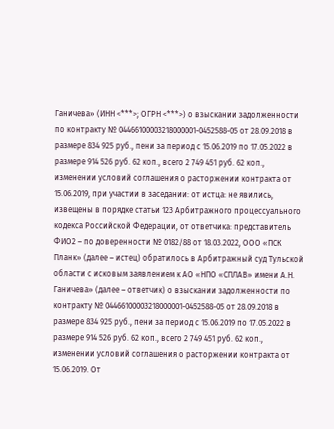Ганичева» (ИНН <***>; ОГРН <***>) о взыскании задолженности по контракту № 04466100003218000001-0452588-05 от 28.09.2018 в размере 834 925 руб., пени за период с 15.06.2019 по 17.05.2022 в размере 914 526 руб. 62 коп., всего 2 749 451 руб. 62 коп., изменении условий соглашения о расторжении контракта от 15.06.2019, при участии в заседании: от истца: не явились, извещены в порядке статьи 123 Арбитражного процессуального кодекса Российской Федерации, от ответчика: представитель ФИО2 – по доверенности № 0182/88 от 18.03.2022, ООО «ПСК Планк» (далее – истец) обратилось в Арбитражный суд Тульской области с исковым заявлением к АО «НПО «СПЛАВ» имени А.Н. Ганичева» (далее – ответчик) о взыскании задолженности по контракту № 04466100003218000001-0452588-05 от 28.09.2018 в размере 834 925 руб., пени за период с 15.06.2019 по 17.05.2022 в размере 914 526 руб. 62 коп., всего 2 749 451 руб. 62 коп., изменении условий соглашения о расторжении контракта от 15.06.2019. От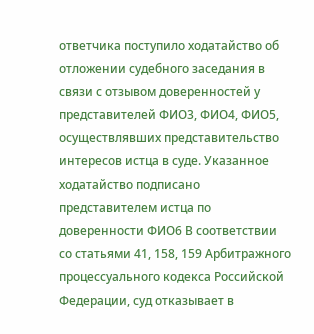ответчика поступило ходатайство об отложении судебного заседания в связи с отзывом доверенностей у представителей ФИО3, ФИО4, ФИО5, осуществлявших представительство интересов истца в суде. Указанное ходатайство подписано представителем истца по доверенности ФИО6 В соответствии со статьями 41, 158, 159 Арбитражного процессуального кодекса Российской Федерации, суд отказывает в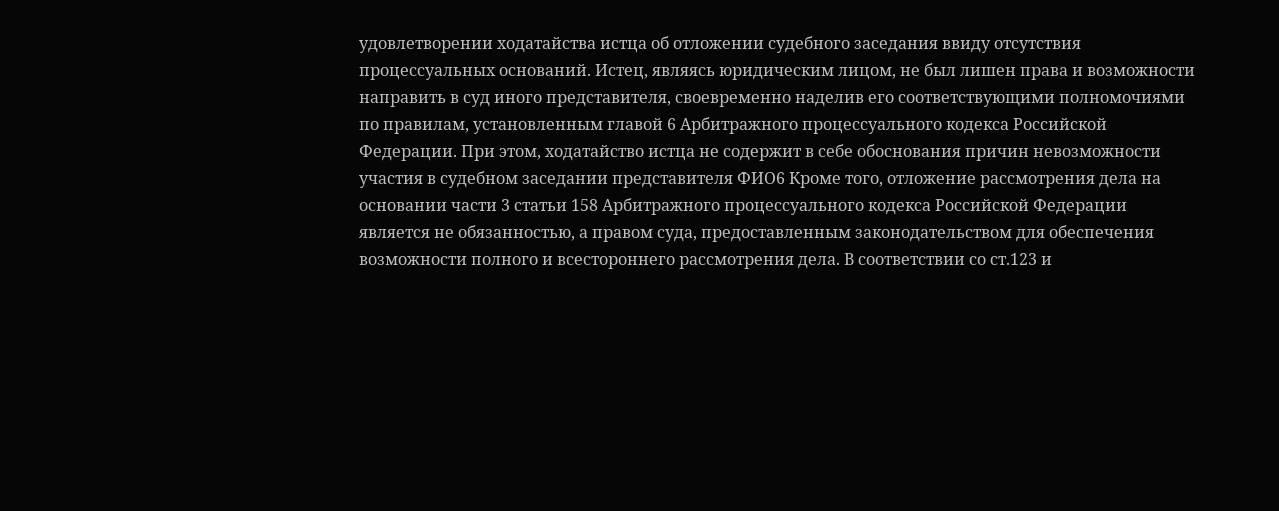удовлетворении ходатайства истца об отложении судебного заседания ввиду отсутствия процессуальных оснований. Истец, являясь юридическим лицом, не был лишен права и возможности направить в суд иного представителя, своевременно наделив его соответствующими полномочиями по правилам, установленным главой 6 Арбитражного процессуального кодекса Российской Федерации. При этом, ходатайство истца не содержит в себе обоснования причин невозможности участия в судебном заседании представителя ФИО6 Кроме того, отложение рассмотрения дела на основании части 3 статьи 158 Арбитражного процессуального кодекса Российской Федерации является не обязанностью, а правом суда, предоставленным законодательством для обеспечения возможности полного и всестороннего рассмотрения дела. В соответствии со ст.123 и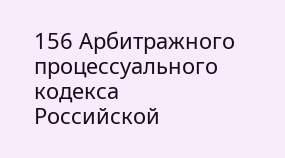156 Арбитражного процессуального кодекса Российской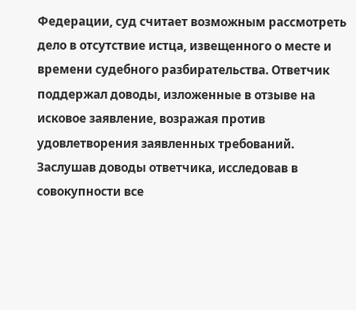Федерации, суд считает возможным рассмотреть дело в отсутствие истца, извещенного о месте и времени судебного разбирательства. Ответчик поддержал доводы, изложенные в отзыве на исковое заявление, возражая против удовлетворения заявленных требований. Заслушав доводы ответчика, исследовав в совокупности все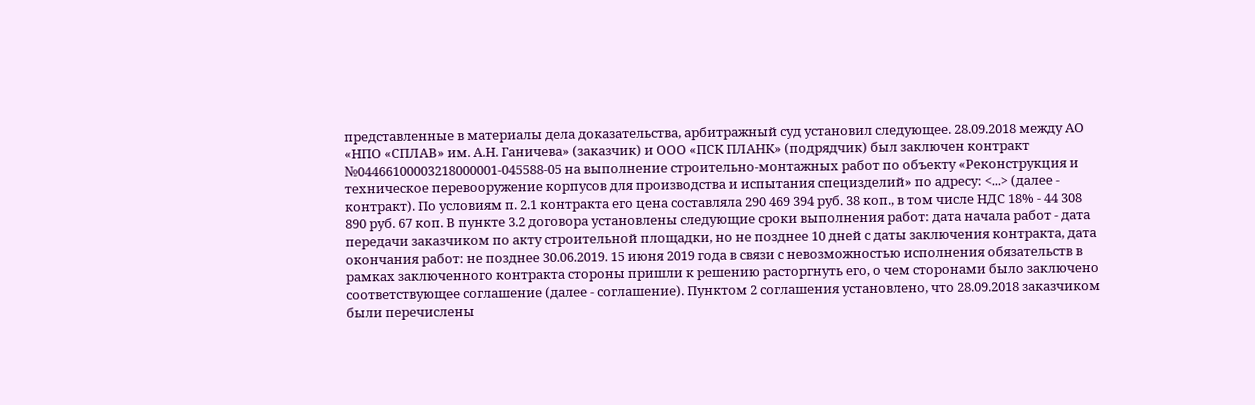представленные в материалы дела доказательства, арбитражный суд установил следующее. 28.09.2018 между АО «НПО «СПЛАВ» им. А.Н. Ганичева» (заказчик) и ООО «ПСК ПЛАНК» (подрядчик) был заключен контракт №04466100003218000001-045588-05 на выполнение строительно-монтажных работ по объекту «Реконструкция и техническое перевооружение корпусов для производства и испытания специзделий» по адресу: <...> (далее - контракт). По условиям п. 2.1 контракта его цена составляла 290 469 394 руб. 38 коп., в том числе НДС 18% - 44 308 890 руб. 67 коп. В пункте 3.2 договора установлены следующие сроки выполнения работ: дата начала работ - дата передачи заказчиком по акту строительной площадки, но не позднее 10 дней с даты заключения контракта, дата окончания работ: не позднее 30.06.2019. 15 июня 2019 года в связи с невозможностью исполнения обязательств в рамках заключенного контракта стороны пришли к решению расторгнуть его, о чем сторонами было заключено соответствующее соглашение (далее - соглашение). Пунктом 2 соглашения установлено, что 28.09.2018 заказчиком были перечислены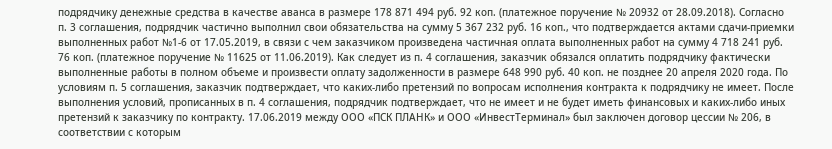подрядчику денежные средства в качестве аванса в размере 178 871 494 руб. 92 коп. (платежное поручение № 20932 от 28.09.2018). Согласно п. 3 соглашения, подрядчик частично выполнил свои обязательства на сумму 5 367 232 руб. 16 коп., что подтверждается актами сдачи-приемки выполненных работ №1-6 от 17.05.2019, в связи с чем заказчиком произведена частичная оплата выполненных работ на сумму 4 718 241 руб. 76 коп. (платежное поручение № 11625 от 11.06.2019). Как следует из п. 4 соглашения, заказчик обязался оплатить подрядчику фактически выполненные работы в полном объеме и произвести оплату задолженности в размере 648 990 руб. 40 коп. не позднее 20 апреля 2020 года. По условиям п. 5 соглашения, заказчик подтверждает, что каких-либо претензий по вопросам исполнения контракта к подрядчику не имеет. После выполнения условий, прописанных в п. 4 соглашения, подрядчик подтверждает, что не имеет и не будет иметь финансовых и каких-либо иных претензий к заказчику по контракту. 17.06.2019 между ООО «ПСК ПЛАНК» и ООО «ИнвестТерминал» был заключен договор цессии № 206, в соответствии с которым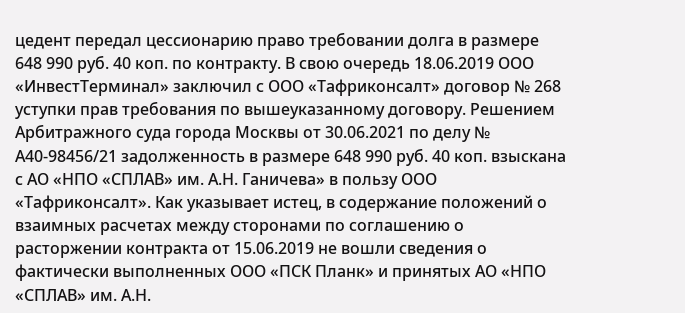цедент передал цессионарию право требовании долга в размере 648 990 руб. 40 коп. по контракту. В свою очередь 18.06.2019 ООО «ИнвестТерминал» заключил с ООО «Тафриконсалт» договор № 268 уступки прав требования по вышеуказанному договору. Решением Арбитражного суда города Москвы от 30.06.2021 по делу № А40-98456/21 задолженность в размере 648 990 руб. 40 коп. взыскана с АО «НПО «СПЛАВ» им. А.Н. Ганичева» в пользу ООО «Тафриконсалт». Как указывает истец, в содержание положений о взаимных расчетах между сторонами по соглашению о расторжении контракта от 15.06.2019 не вошли сведения о фактически выполненных ООО «ПСК Планк» и принятых АО «НПО «СПЛАВ» им. А.Н.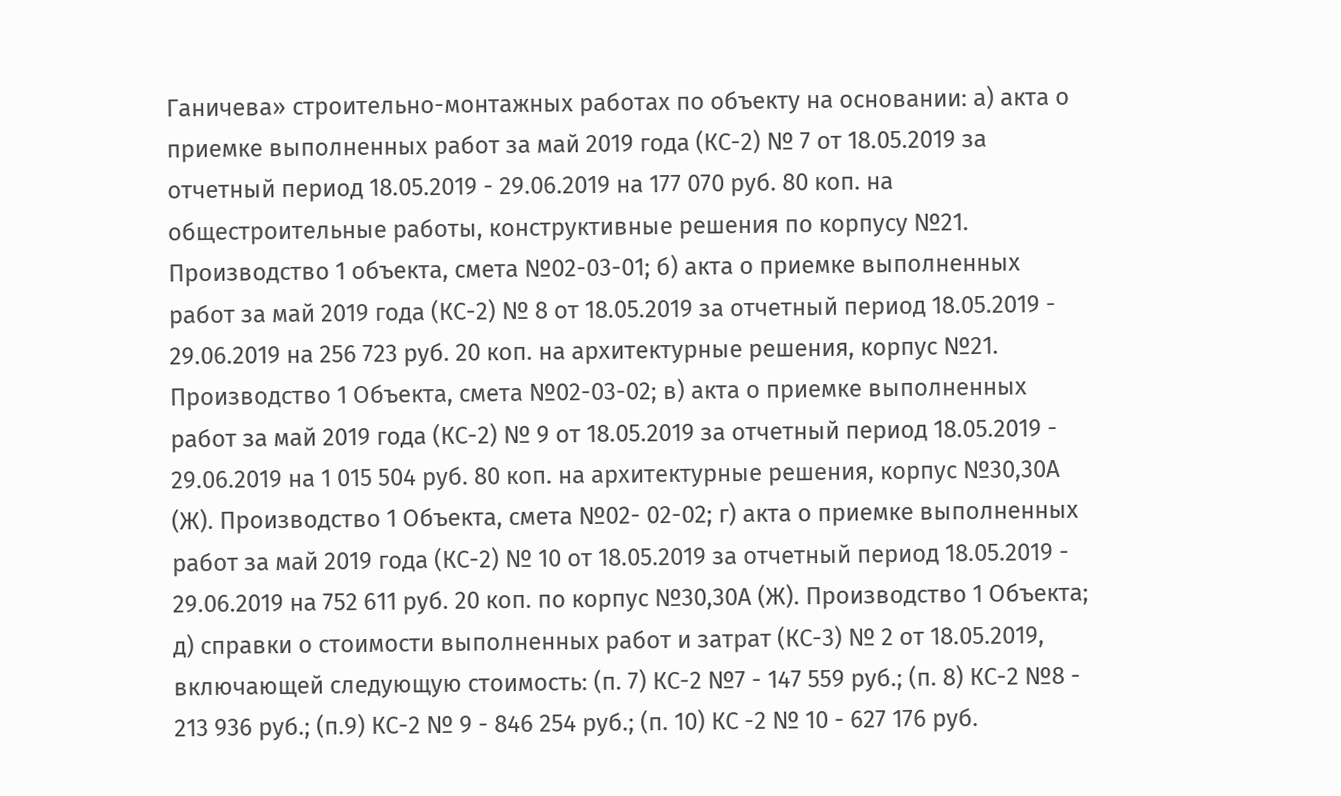Ганичева» строительно-монтажных работах по объекту на основании: а) акта о приемке выполненных работ за май 2019 года (КС-2) № 7 от 18.05.2019 за отчетный период 18.05.2019 - 29.06.2019 на 177 070 руб. 80 коп. на общестроительные работы, конструктивные решения по корпусу №21. Производство 1 объекта, смета №02-03-01; б) акта о приемке выполненных работ за май 2019 года (КС-2) № 8 от 18.05.2019 за отчетный период 18.05.2019 - 29.06.2019 на 256 723 руб. 20 коп. на архитектурные решения, корпус №21. Производство 1 Объекта, смета №02-03-02; в) акта о приемке выполненных работ за май 2019 года (КС-2) № 9 от 18.05.2019 за отчетный период 18.05.2019 - 29.06.2019 на 1 015 504 руб. 80 коп. на архитектурные решения, корпус №30,30А (Ж). Производство 1 Объекта, смета №02- 02-02; г) акта о приемке выполненных работ за май 2019 года (КС-2) № 10 от 18.05.2019 за отчетный период 18.05.2019 - 29.06.2019 на 752 611 руб. 20 коп. по корпус №30,30А (Ж). Производство 1 Объекта; д) справки о стоимости выполненных работ и затрат (КС-3) № 2 от 18.05.2019, включающей следующую стоимость: (п. 7) КС-2 №7 - 147 559 руб.; (п. 8) КС-2 №8 - 213 936 руб.; (п.9) КС-2 № 9 - 846 254 руб.; (п. 10) КС -2 № 10 - 627 176 руб.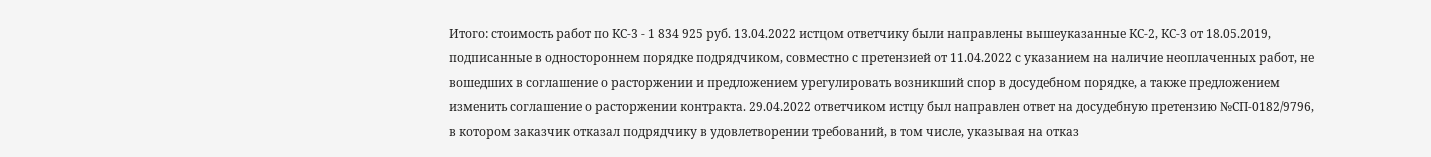Итого: стоимость работ по КС-3 - 1 834 925 руб. 13.04.2022 истцом ответчику были направлены вышеуказанные КС-2, КС-3 от 18.05.2019, подписанные в одностороннем порядке подрядчиком, совместно с претензией от 11.04.2022 с указанием на наличие неоплаченных работ, не вошедших в соглашение о расторжении и предложением урегулировать возникший спор в досудебном порядке, а также предложением изменить соглашение о расторжении контракта. 29.04.2022 ответчиком истцу был направлен ответ на досудебную претензию №СП-0182/9796, в котором заказчик отказал подрядчику в удовлетворении требований, в том числе, указывая на отказ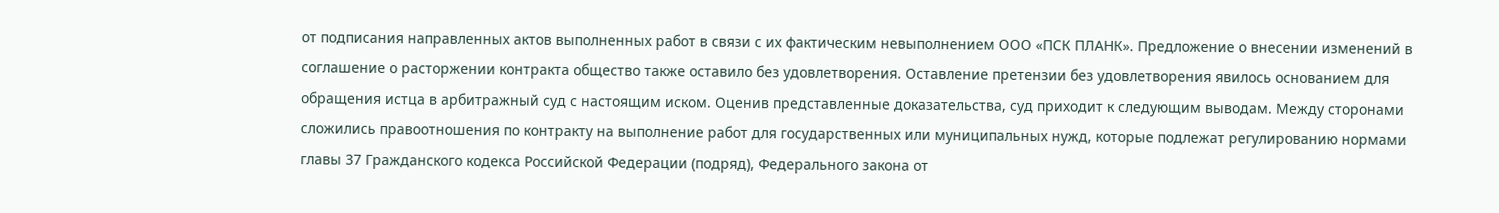от подписания направленных актов выполненных работ в связи с их фактическим невыполнением ООО «ПСК ПЛАНК». Предложение о внесении изменений в соглашение о расторжении контракта общество также оставило без удовлетворения. Оставление претензии без удовлетворения явилось основанием для обращения истца в арбитражный суд с настоящим иском. Оценив представленные доказательства, суд приходит к следующим выводам. Между сторонами сложились правоотношения по контракту на выполнение работ для государственных или муниципальных нужд, которые подлежат регулированию нормами главы 37 Гражданского кодекса Российской Федерации (подряд), Федерального закона от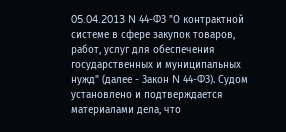05.04.2013 N 44-ФЗ "О контрактной системе в сфере закупок товаров, работ, услуг для обеспечения государственных и муниципальных нужд" (далее - Закон N 44-ФЗ). Судом установлено и подтверждается материалами дела, что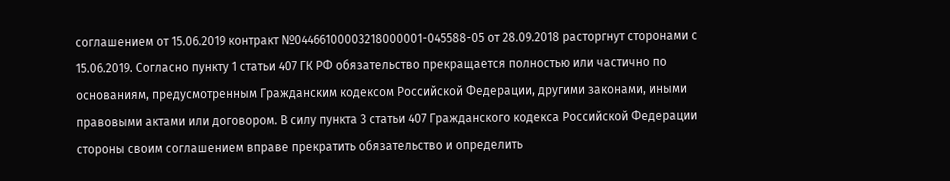соглашением от 15.06.2019 контракт №04466100003218000001-045588-05 от 28.09.2018 расторгнут сторонами с 15.06.2019. Согласно пункту 1 статьи 407 ГК РФ обязательство прекращается полностью или частично по основаниям, предусмотренным Гражданским кодексом Российской Федерации, другими законами, иными правовыми актами или договором. В силу пункта 3 статьи 407 Гражданского кодекса Российской Федерации стороны своим соглашением вправе прекратить обязательство и определить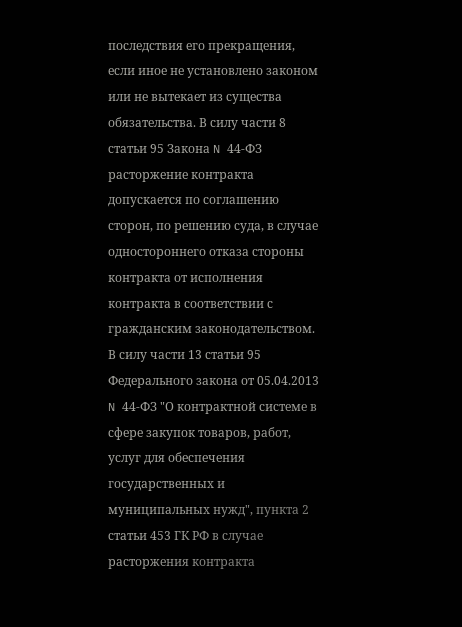последствия его прекращения, если иное не установлено законом или не вытекает из существа обязательства. В силу части 8 статьи 95 Закона N 44-ФЗ расторжение контракта допускается по соглашению сторон, по решению суда, в случае одностороннего отказа стороны контракта от исполнения контракта в соответствии с гражданским законодательством. В силу части 13 статьи 95 Федерального закона от 05.04.2013 N 44-ФЗ "О контрактной системе в сфере закупок товаров, работ, услуг для обеспечения государственных и муниципальных нужд", пункта 2 статьи 453 ГК РФ в случае расторжения контракта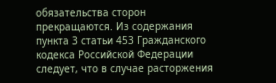обязательства сторон прекращаются. Из содержания пункта 3 статьи 453 Гражданского кодекса Российской Федерации следует, что в случае расторжения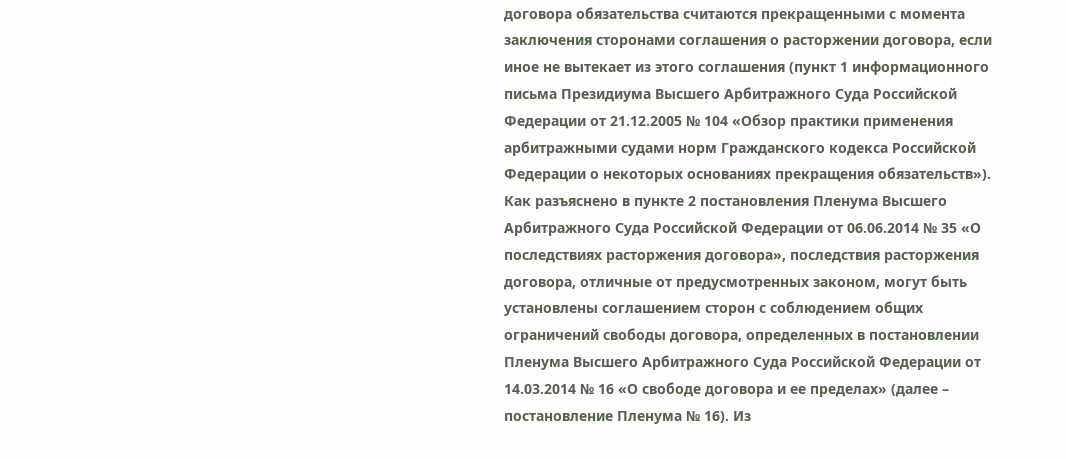договора обязательства считаются прекращенными с момента заключения сторонами соглашения о расторжении договора, если иное не вытекает из этого соглашения (пункт 1 информационного письма Президиума Высшего Арбитражного Суда Российской Федерации от 21.12.2005 № 104 «Обзор практики применения арбитражными судами норм Гражданского кодекса Российской Федерации о некоторых основаниях прекращения обязательств»). Как разъяснено в пункте 2 постановления Пленума Высшего Арбитражного Суда Российской Федерации от 06.06.2014 № 35 «О последствиях расторжения договора», последствия расторжения договора, отличные от предусмотренных законом, могут быть установлены соглашением сторон с соблюдением общих ограничений свободы договора, определенных в постановлении Пленума Высшего Арбитражного Суда Российской Федерации от 14.03.2014 № 16 «О свободе договора и ее пределах» (далее – постановление Пленума № 16). Из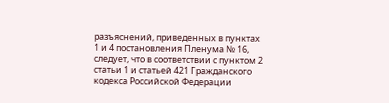разъяснений, приведенных в пунктах 1 и 4 постановления Пленума № 16, следует, что в соответствии с пунктом 2 статьи 1 и статьей 421 Гражданского кодекса Российской Федерации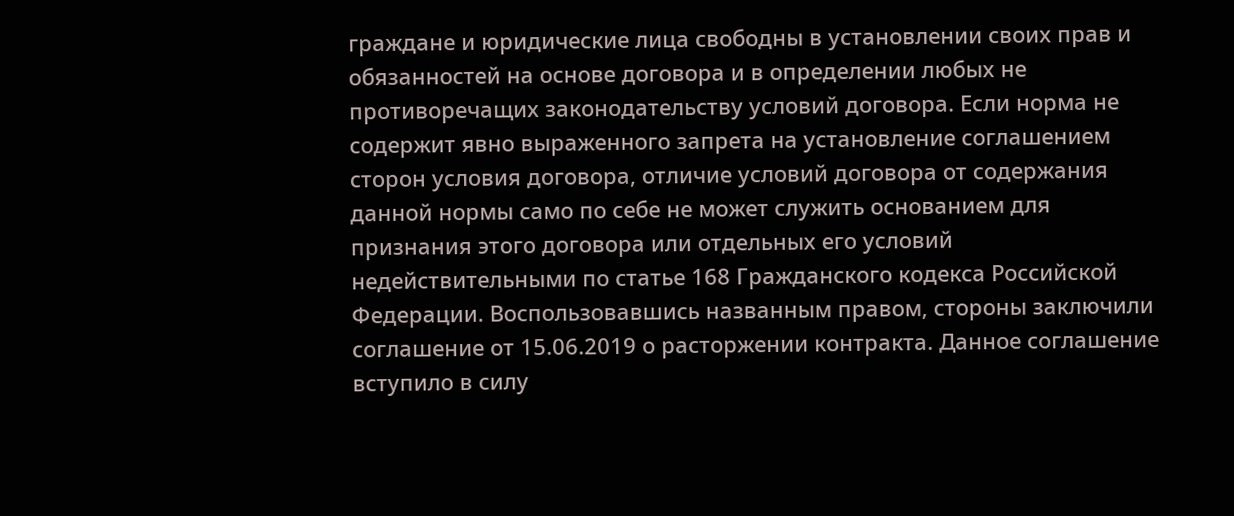граждане и юридические лица свободны в установлении своих прав и обязанностей на основе договора и в определении любых не противоречащих законодательству условий договора. Если норма не содержит явно выраженного запрета на установление соглашением сторон условия договора, отличие условий договора от содержания данной нормы само по себе не может служить основанием для признания этого договора или отдельных его условий недействительными по статье 168 Гражданского кодекса Российской Федерации. Воспользовавшись названным правом, стороны заключили соглашение от 15.06.2019 о расторжении контракта. Данное соглашение вступило в силу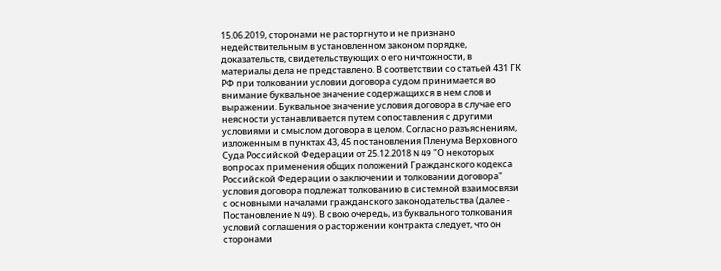15.06.2019, сторонами не расторгнуто и не признано недействительным в установленном законом порядке, доказательств, свидетельствующих о его ничтожности, в материалы дела не представлено. В соответствии со статьей 431 ГК РФ при толковании условии договора судом принимается во внимание буквальное значение содержащихся в нем слов и выражении. Буквальное значение условия договора в случае его неясности устанавливается путем сопоставления с другими условиями и смыслом договора в целом. Согласно разъяснениям, изложенным в пунктах 43, 45 постановления Пленума Верховного Суда Российской Федерации от 25.12.2018 N 49 "О некоторых вопросах применения общих положений Гражданского кодекса Российской Федерации о заключении и толковании договора" условия договора подлежат толкованию в системной взаимосвязи с основными началами гражданского законодательства (далее - Постановление N 49). В свою очередь, из буквального толкования условий соглашения о расторжении контракта следует, что он сторонами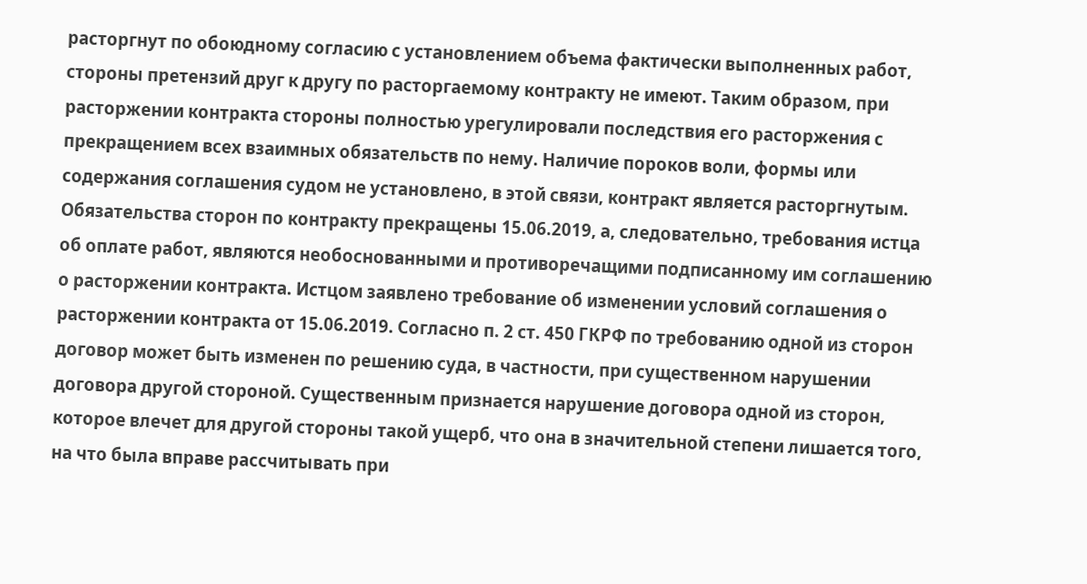расторгнут по обоюдному согласию с установлением объема фактически выполненных работ, стороны претензий друг к другу по расторгаемому контракту не имеют. Таким образом, при расторжении контракта стороны полностью урегулировали последствия его расторжения с прекращением всех взаимных обязательств по нему. Наличие пороков воли, формы или содержания соглашения судом не установлено, в этой связи, контракт является расторгнутым. Обязательства сторон по контракту прекращены 15.06.2019, а, следовательно, требования истца об оплате работ, являются необоснованными и противоречащими подписанному им соглашению о расторжении контракта. Истцом заявлено требование об изменении условий соглашения о расторжении контракта от 15.06.2019. Согласно п. 2 ст. 450 ГКРФ по требованию одной из сторон договор может быть изменен по решению суда, в частности, при существенном нарушении договора другой стороной. Существенным признается нарушение договора одной из сторон, которое влечет для другой стороны такой ущерб, что она в значительной степени лишается того, на что была вправе рассчитывать при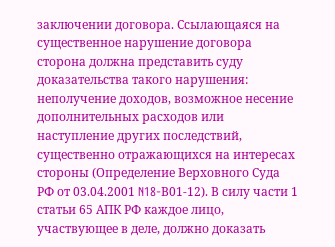заключении договора. Ссылающаяся на существенное нарушение договора сторона должна представить суду доказательства такого нарушения: неполучение доходов, возможное несение дополнительных расходов или наступление других последствий, существенно отражающихся на интересах стороны (Определение Верховного Суда РФ от 03.04.2001 N18-В01-12). В силу части 1 статьи 65 АПК РФ каждое лицо, участвующее в деле, должно доказать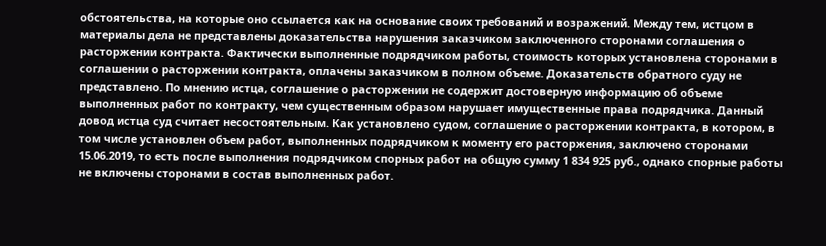обстоятельства, на которые оно ссылается как на основание своих требований и возражений. Между тем, истцом в материалы дела не представлены доказательства нарушения заказчиком заключенного сторонами соглашения о расторжении контракта. Фактически выполненные подрядчиком работы, стоимость которых установлена сторонами в соглашении о расторжении контракта, оплачены заказчиком в полном объеме. Доказательств обратного суду не представлено. По мнению истца, соглашение о расторжении не содержит достоверную информацию об объеме выполненных работ по контракту, чем существенным образом нарушает имущественные права подрядчика. Данный довод истца суд считает несостоятельным. Как установлено судом, соглашение о расторжении контракта, в котором, в том числе установлен объем работ, выполненных подрядчиком к моменту его расторжения, заключено сторонами 15.06.2019, то есть после выполнения подрядчиком спорных работ на общую сумму 1 834 925 руб., однако спорные работы не включены сторонами в состав выполненных работ.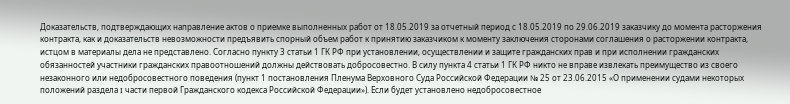Доказательств, подтверждающих направление актов о приемке выполненных работ от 18.05.2019 за отчетный период с 18.05.2019 по 29.06.2019 заказчику до момента расторжения контракта, как и доказательств невозможности предъявить спорный объем работ к принятию заказчиком к моменту заключения сторонами соглашения о расторжении контракта, истцом в материалы дела не представлено. Согласно пункту 3 статьи 1 ГК РФ при установлении, осуществлении и защите гражданских прав и при исполнении гражданских обязанностей участники гражданских правоотношений должны действовать добросовестно. В силу пункта 4 статьи 1 ГК РФ никто не вправе извлекать преимущество из своего незаконного или недобросовестного поведения (пункт 1 постановления Пленума Верховного Суда Российской Федерации № 25 от 23.06.2015 «О применении судами некоторых положений раздела I части первой Гражданского кодекса Российской Федерации»). Если будет установлено недобросовестное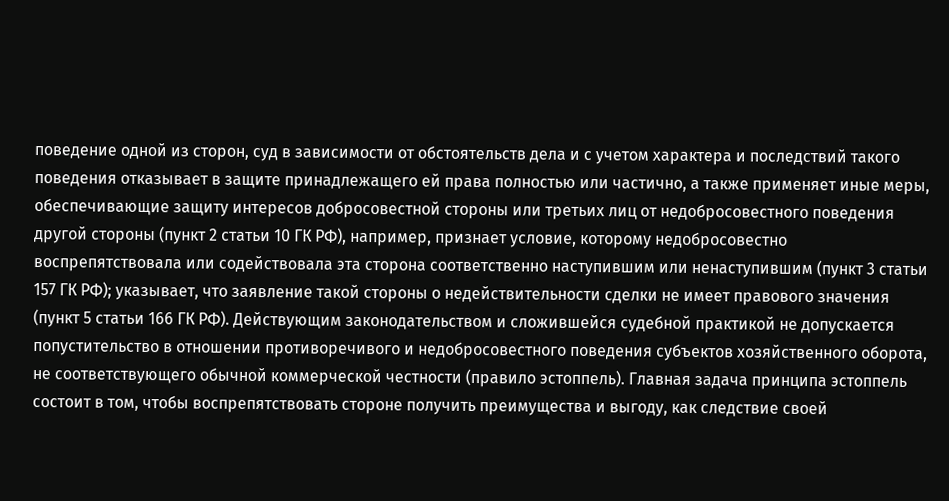поведение одной из сторон, суд в зависимости от обстоятельств дела и с учетом характера и последствий такого поведения отказывает в защите принадлежащего ей права полностью или частично, а также применяет иные меры, обеспечивающие защиту интересов добросовестной стороны или третьих лиц от недобросовестного поведения другой стороны (пункт 2 статьи 10 ГК РФ), например, признает условие, которому недобросовестно воспрепятствовала или содействовала эта сторона соответственно наступившим или ненаступившим (пункт 3 статьи 157 ГК РФ); указывает, что заявление такой стороны о недействительности сделки не имеет правового значения (пункт 5 статьи 166 ГК РФ). Действующим законодательством и сложившейся судебной практикой не допускается попустительство в отношении противоречивого и недобросовестного поведения субъектов хозяйственного оборота, не соответствующего обычной коммерческой честности (правило эстоппель). Главная задача принципа эстоппель состоит в том, чтобы воспрепятствовать стороне получить преимущества и выгоду, как следствие своей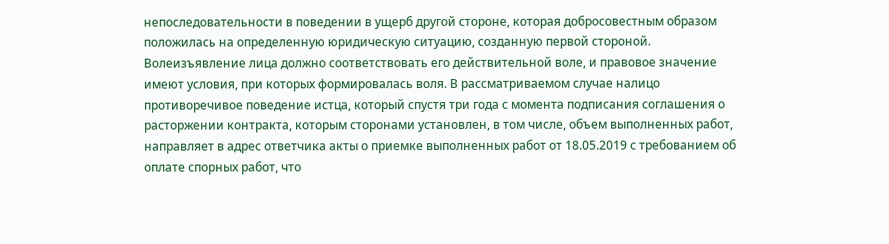непоследовательности в поведении в ущерб другой стороне, которая добросовестным образом положилась на определенную юридическую ситуацию, созданную первой стороной. Волеизъявление лица должно соответствовать его действительной воле, и правовое значение имеют условия, при которых формировалась воля. В рассматриваемом случае налицо противоречивое поведение истца, который спустя три года с момента подписания соглашения о расторжении контракта, которым сторонами установлен, в том числе, объем выполненных работ, направляет в адрес ответчика акты о приемке выполненных работ от 18.05.2019 с требованием об оплате спорных работ, что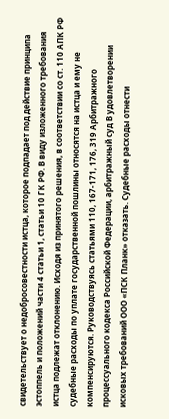свидетельствует о недобросовестности истца, которое подпадает под действие принципа эстоппель и положений части 4 статьи 1, статьи 10 ГК РФ. В виду изложенного требования истца подлежат отклонению. Исходя из принятого решения, в соответствии со ст. 110 АПК РФ судебные расходы по уплате государственной пошлины относятся на истца и ему не компенсируются. Руководствуясь статьями 110, 167-171, 176, 319 Арбитражного процессуального кодекса Российской Федерации, арбитражный суд В удовлетворении исковых требований ООО «ПСК Планк» отказать. Судебные расходы отнести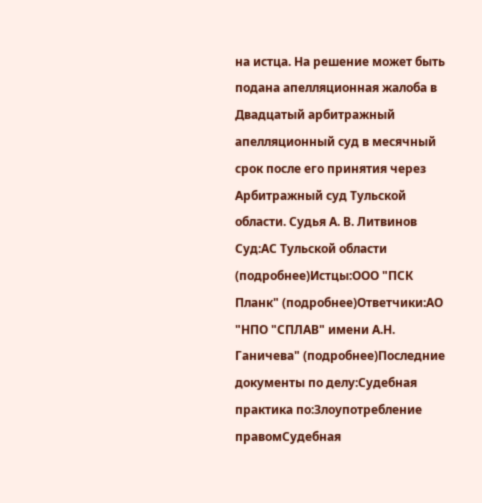на истца. На решение может быть подана апелляционная жалоба в Двадцатый арбитражный апелляционный суд в месячный срок после его принятия через Арбитражный суд Тульской области. Судья А. В. Литвинов Суд:АС Тульской области (подробнее)Истцы:ООО "ПСК Планк" (подробнее)Ответчики:АО "НПО "СПЛАВ" имени А.Н. Ганичева" (подробнее)Последние документы по делу:Судебная практика по:Злоупотребление правомСудебная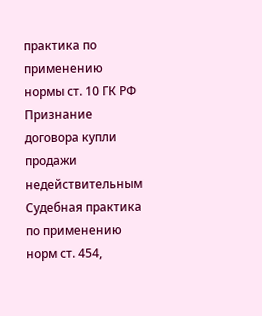практика по применению нормы ст. 10 ГК РФ Признание договора купли продажи недействительным Судебная практика по применению норм ст. 454,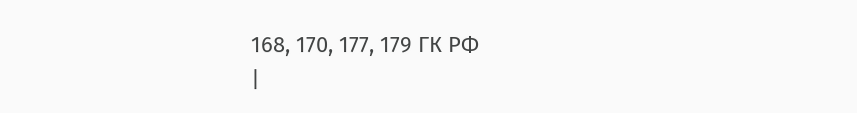168, 170, 177, 179 ГК РФ
|